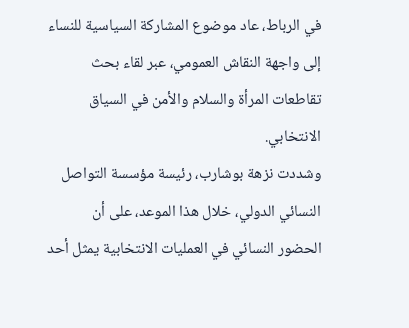في الرباط، عاد موضوع المشاركة السياسية للنساء إلى واجهة النقاش العمومي، عبر لقاء بحث تقاطعات المرأة والسلام والأمن في السياق الانتخابي.
وشددت نزهة بوشارب، رئيسة مؤسسة التواصل النسائي الدولي، خلال هذا الموعد، على أن الحضور النسائي في العمليات الانتخابية يمثل أحد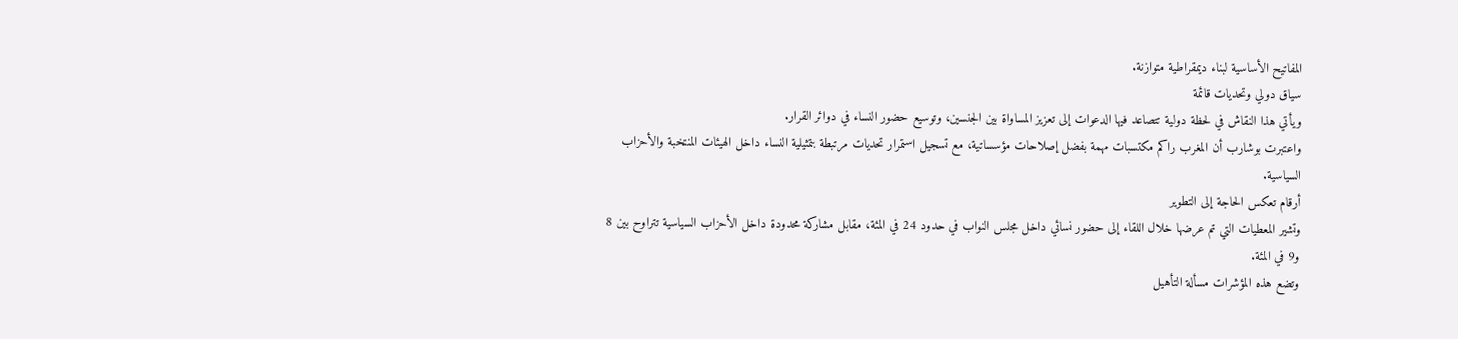المفاتيح الأساسية لبناء ديمقراطية متوازنة.
سياق دولي وتحديات قائمة
ويأتي هذا النقاش في لحظة دولية تتصاعد فيها الدعوات إلى تعزيز المساواة بين الجنسين، وتوسيع حضور النساء في دوائر القرار.
واعتبرت بوشارب أن المغرب راكم مكتسبات مهمة بفضل إصلاحات مؤسساتية، مع تسجيل استمرار تحديات مرتبطة بتمثيلية النساء داخل الهيئات المنتخبة والأحزاب السياسية.
أرقام تعكس الحاجة إلى التطوير
وتشير المعطيات التي تم عرضها خلال اللقاء إلى حضور نسائي داخل مجلس النواب في حدود 24 في المئة، مقابل مشاركة محدودة داخل الأحزاب السياسية تتراوح بين 8 و9 في المئة.
وتضع هذه المؤشرات مسألة التأهيل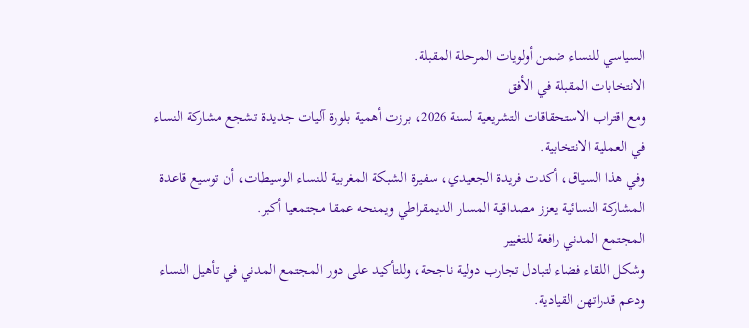السياسي للنساء ضمن أولويات المرحلة المقبلة.
الانتخابات المقبلة في الأفق
ومع اقتراب الاستحقاقات التشريعية لسنة 2026، برزت أهمية بلورة آليات جديدة تشجع مشاركة النساء في العملية الانتخابية.
وفي هذا السياق، أكدت فريدة الجعيدي، سفيرة الشبكة المغربية للنساء الوسيطات، أن توسيع قاعدة المشاركة النسائية يعزز مصداقية المسار الديمقراطي ويمنحه عمقا مجتمعيا أكبر.
المجتمع المدني رافعة للتغيير
وشكل اللقاء فضاء لتبادل تجارب دولية ناجحة، وللتأكيد على دور المجتمع المدني في تأهيل النساء ودعم قدراتهن القيادية.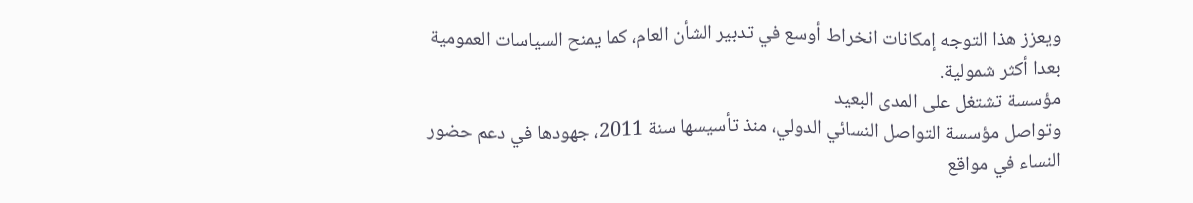ويعزز هذا التوجه إمكانات انخراط أوسع في تدبير الشأن العام، كما يمنح السياسات العمومية بعدا أكثر شمولية.
مؤسسة تشتغل على المدى البعيد
وتواصل مؤسسة التواصل النسائي الدولي، منذ تأسيسها سنة 2011، جهودها في دعم حضور النساء في مواقع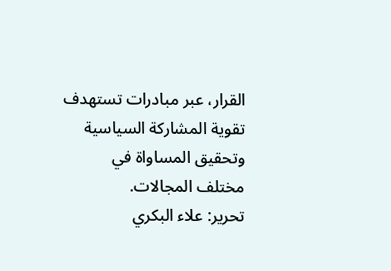القرار، عبر مبادرات تستهدف تقوية المشاركة السياسية وتحقيق المساواة في مختلف المجالات.
تحرير: علاء البكري